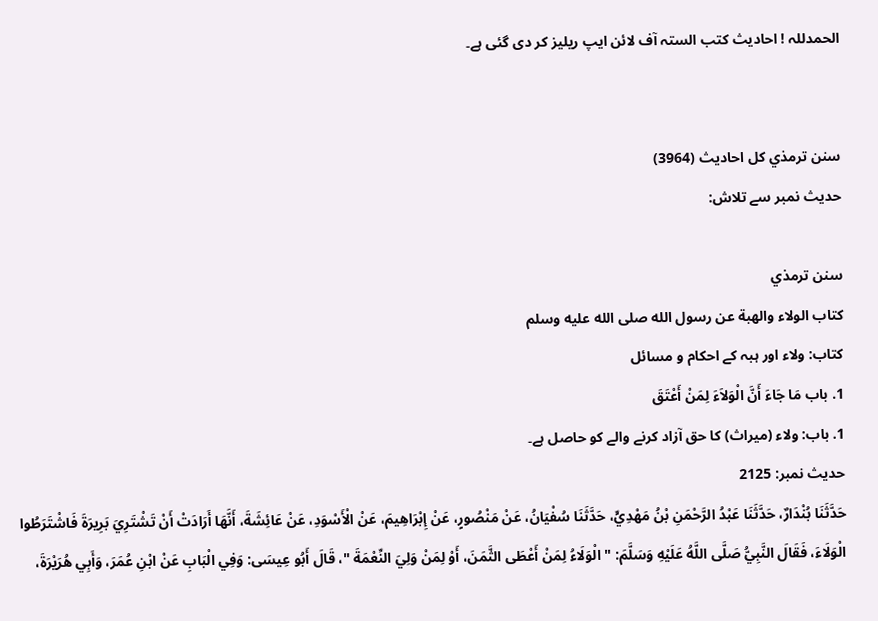الحمدللہ ! احادیث کتب الستہ آف لائن ایپ ریلیز کر دی گئی ہے۔


سنن ترمذي کل احادیث (3964)
حدیث نمبر سے تلاش:

سنن ترمذي
كتاب الولاء والهبة عن رسول الله صلى الله عليه وسلم
کتاب: ولاء اور ہبہ کے احکام و مسائل
1. باب مَا جَاءَ أَنَّ الْوَلاَءَ لِمَنْ أَعْتَقَ
1. باب: ولاء (میراث) کا حق آزاد کرنے والے کو حاصل ہے۔
حدیث نمبر: 2125
حَدَّثَنَا بُنْدَارٌ، حَدَّثَنَا عَبْدُ الرَّحْمَنِ بْنُ مَهْدِيٍّ، حَدَّثَنَا سُفْيَانُ، عَنْ مَنْصُورٍ، عَنْ إِبْرَاهِيمَ، عَنْ الْأَسْوَدِ، عَنْ عَائِشَةَ، أَنَّهَا أَرَادَتْ أَنْ تَشْتَرِيَ بَرِيرَةَ فَاشْتَرَطُوا الْوَلَاءَ، فَقَالَ النَّبِيُّ صَلَّى اللَّهُ عَلَيْهِ وَسَلَّمَ: " الْوَلَاءُ لِمَنْ أَعْطَى الثَّمَنَ، أَوْ لِمَنْ وَلِيَ النِّعْمَةَ "، قَالَ أَبُو عِيسَى: وَفِي الْبَابِ عَنْ ابْنِ عُمَرَ، وَأَبِي هُرَيْرَةَ،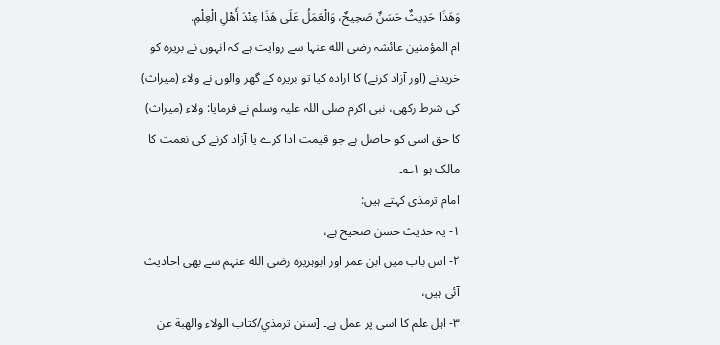وَهَذَا حَدِيثٌ حَسَنٌ صَحِيحٌ، وَالْعَمَلُ عَلَى هَذَا عِنْدَ أَهْلِ الْعِلْمِ.
ام المؤمنین عائشہ رضی الله عنہا سے روایت ہے کہ انہوں نے بریرہ کو خریدنے (اور آزاد کرنے) کا ارادہ کیا تو بریرہ کے گھر والوں نے ولاء (میراث) کی شرط رکھی، نبی اکرم صلی اللہ علیہ وسلم نے فرمایا: ولاء (میراث) کا حق اسی کو حاصل ہے جو قیمت ادا کرے یا آزاد کرنے کی نعمت کا مالک ہو ۱؎۔
امام ترمذی کہتے ہیں:
۱- یہ حدیث حسن صحیح ہے،
۲- اس باب میں ابن عمر اور ابوہریرہ رضی الله عنہم سے بھی احادیث آئی ہیں،
۳- اہل علم کا اسی پر عمل ہے۔ [سنن ترمذي/كتاب الولاء والهبة عن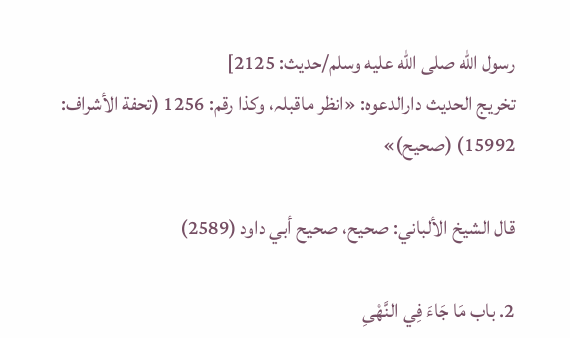رسول الله صلى الله عليه وسلم/حدیث: 2125]
تخریج الحدیث دارالدعوہ: «انظر ماقبلہ، وکذا رقم: 1256 (تحفة الأشراف: 15992) (صحیح)»

قال الشيخ الألباني: صحيح، صحيح أبي داود (2589)

2. باب مَا جَاءَ فِي النَّهْىِ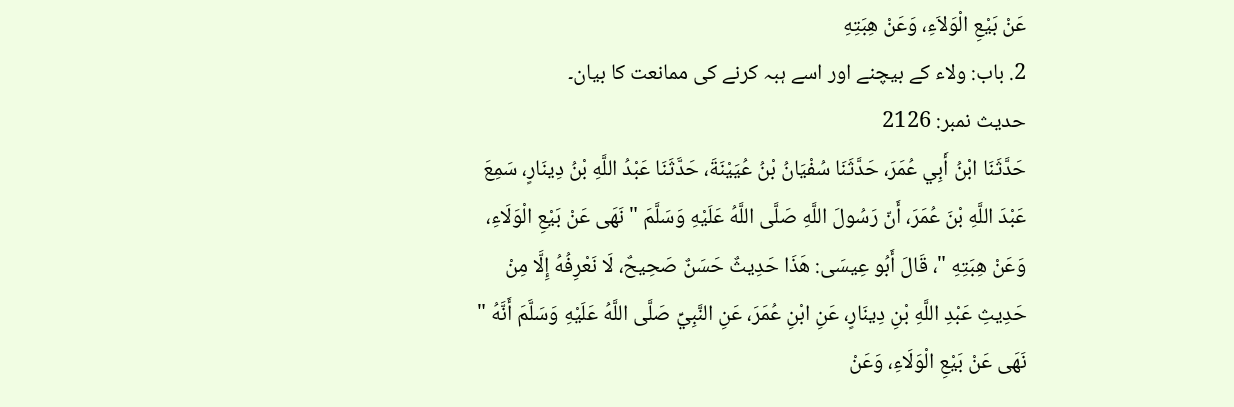عَنْ بَيْعِ الْوَلاَءِ، وَعَنْ هِبَتِهِ
2. باب: ولاء کے بیچنے اور اسے ہبہ کرنے کی ممانعت کا بیان۔
حدیث نمبر: 2126
حَدَّثَنَا ابْنُ أَبِي عُمَرَ، حَدَّثَنَا سُفْيَانُ بْنُ عُيَيْنَةَ، حَدَّثَنَا عَبْدُ اللَّهِ بْنُ دِينَارٍ، سَمِعَ عَبْدَ اللَّهِ بْنَ عُمَرَ، أَنّ رَسُولَ اللَّهِ صَلَّى اللَّهُ عَلَيْهِ وَسَلَّمَ " نَهَى عَنْ بَيْعِ الْوَلَاءِ، وَعَنْ هِبَتِهِ "، قَالَ أَبُو عِيسَى: هَذَا حَدِيثٌ حَسَنٌ صَحِيحٌ، لَا نَعْرِفُهُ إِلَّا مِنْ حَدِيثِ عَبْدِ اللَّهِ بْنِ دِينَارٍ، عَنِ ابْنِ عُمَرَ، عَنِ النَّبِيِّ صَلَّى اللَّهُ عَلَيْهِ وَسَلَّمَ أَنَّهُ " نَهَى عَنْ بَيْعِ الْوَلَاءِ، وَعَنْ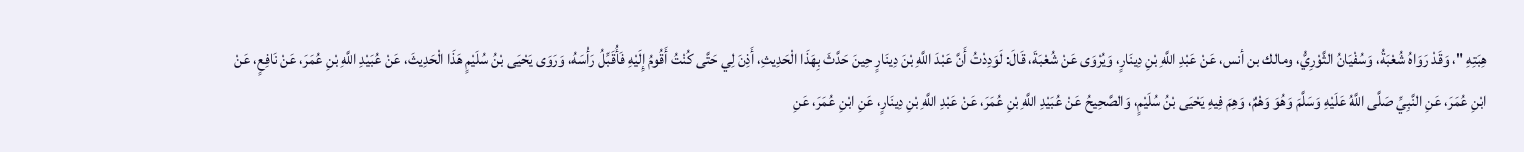هِبَتِهِ "، وَقَدْ رَوَاهُ شُعْبَةُ، وَسُفْيَانُ الثَّوْرِيُّ، ومالك بن أنس، عَنْ عَبْدِ اللَّهِ بْنِ دِينَارٍ، وَيُرْوَى عَنْ شُعْبَةَ، قَالَ: لَوَدِدْتُ أَنَّ عَبْدَ اللَّهِ بْنَ دِينَارٍ حِينَ حَدَّثَ بِهَذَا الْحَدِيثِ، أَذِنَ لِي حَتَّى كُنْتُ أَقُومُ إِلَيْهِ فَأُقَبِّلُ رَأْسَهُ، وَرَوَى يَحْيَى بْنُ سُلَيْمٍ هَذَا الْحَدِيثَ، عَنْ عُبَيْدِ اللَّهِ بْنِ عُمَرَ، عَنْ نَافِعٍ، عَنْ ابْنِ عُمَرَ، عَنِ النَّبِيِّ صَلَّى اللَّهُ عَلَيْهِ وَسَلَّمَ وَهُوَ وَهْمٌ، وَهِمَ فِيهِ يَحْيَى بْنُ سُلَيْمٍ، وَالصَّحِيحُ عَنْ عُبَيْدِ اللَّهِ بْنِ عُمَرَ، عَنْ عَبْدِ اللَّهِ بْنِ دِينَارٍ، عَنِ ابْنِ عُمَرَ، عَنِ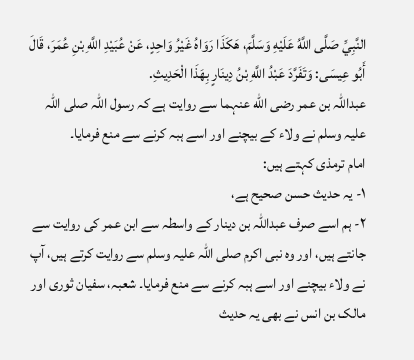النَّبِيِّ صَلَّى اللَّهُ عَلَيْهِ وَسَلَّمَ، هَكَذَا رَوَاهُ غَيْرُ وَاحِدٍ، عَنْ عُبَيْدِ اللَّهِ بْنِ عُمَرَ، قَالَ أَبُو عِيسَى: وَتَفَرَّدَ عَبْدُ اللَّهِ بْنُ دِينَارٍ بِهَذَا الْحَدِيثِ.
عبداللہ بن عمر رضی الله عنہما سے روایت ہے کہ رسول اللہ صلی اللہ علیہ وسلم نے ولاء کے بیچنے اور اسے ہبہ کرنے سے منع فرمایا۔
امام ترمذی کہتے ہیں:
۱- یہ حدیث حسن صحیح ہے،
۲- ہم اسے صرف عبداللہ بن دینار کے واسطہ سے ابن عمر کی روایت سے جانتے ہیں، اور وہ نبی اکرم صلی اللہ علیہ وسلم سے روایت کرتے ہیں، آپ نے ولاء بیچنے اور اسے ہبہ کرنے سے منع فرمایا۔ شعبہ، سفیان ثوری اور مالک بن انس نے بھی یہ حدیث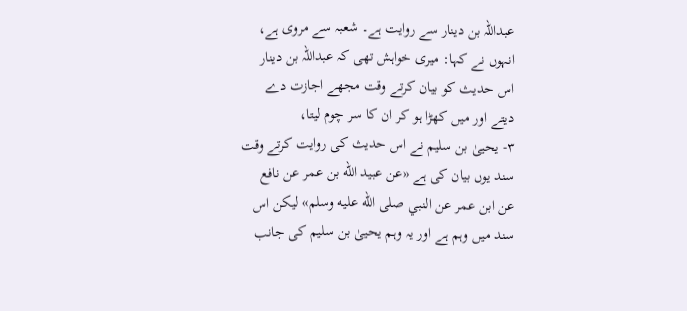عبداللہ بن دینار سے روایت ہے۔ شعبہ سے مروی ہے، انہوں نے کہا: میری خواہش تھی کہ عبداللہ بن دینار اس حدیث کو بیان کرتے وقت مجھے اجازت دے دیتے اور میں کھڑا ہو کر ان کا سر چوم لیتا،
۳- یحییٰ بن سلیم نے اس حدیث کی روایت کرتے وقت سند یوں بیان کی ہے «عن عبيد الله بن عمر عن نافع عن ابن عمر عن النبي صلى الله عليه وسلم» لیکن اس سند میں وہم ہے اور یہ وہم یحییٰ بن سلیم کی جانب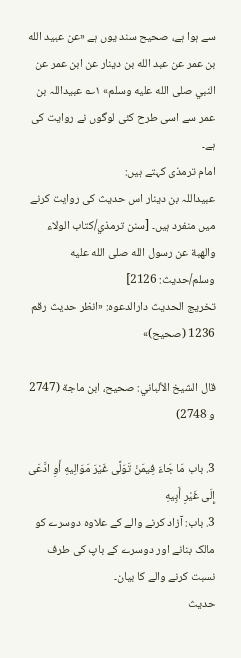سے ہوا ہے، صحیح سند یوں ہے «عن عبيد الله بن عمر عن عبد الله بن دينار عن ابن عمر عن النبي صلى الله عليه وسلم» ۱؎ عبیداللہ بن عمر سے اسی طرح کئی لوگوں نے روایت کی ہے۔
امام ترمذی کہتے ہیں:
عبیداللہ بن دینار اس حدیث کی روایت کرنے میں منفرد ہیں۔ [سنن ترمذي/كتاب الولاء والهبة عن رسول الله صلى الله عليه وسلم/حدیث: 2126]
تخریج الحدیث دارالدعوہ: «انظر حدیث رقم 1236 (صحیح)»

قال الشيخ الألباني: صحيح، ابن ماجة (2747 و 2748)

3. باب مَا جَاءَ فِيمَنْ تَوَلَّى غَيْرَ مَوَالِيهِ أَوِ ادَّعَى إِلَى غَيْرِ أَبِيهِ
3. باب: آزاد کرنے والے کے علاوہ دوسرے کو مالک بنانے اور دوسرے کے باپ کی طرف نسبت کرنے والے کا بیان۔
حدیث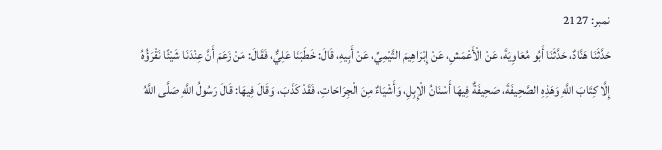نمبر: 2127
حَدَّثَنَا هَنَّادٌ، حَدَّثَنَا أَبُو مُعَاوِيَةَ، عَنْ الْأَعْمَشِ، عَنْ إِبْرَاهِيمَ التَّيْمِيِّ، عَنْ أَبِيهِ، قَالَ: خَطَبَنَا عَلِيٌّ، فَقَالَ: مَنْ زَعَمَ أَنَّ عِنْدَنَا شَيْئًا نَقْرَؤُهُ إِلَّا كِتَابَ اللَّهِ وَهَذِهِ الصَّحِيفَةَ، صَحِيفَةٌ فِيهَا أَسْنَانُ الْإِبِلِ، وَأَشْيَاءٌ مِنَ الْجِرَاحَاتِ، فَقَدْ كَذَبَ، وَقَالَ فِيهَا: قَالَ رَسُولُ اللَّهِ صَلَّى اللَّهُ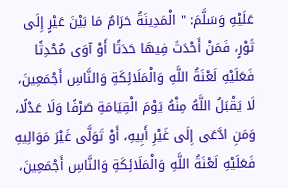عَلَيْهِ وَسَلَّمَ: " الْمَدِينَةُ حَرَامٌ مَا بَيْنَ عَيْرٍ إِلَى ثَوْرٍ، فَمَنْ أَحْدَثَ فِيهَا حَدَثًا أَوْ آوَى مُحْدِثًا فَعَلَيْهِ لَعْنَةُ اللَّهِ وَالْمَلَائِكَةِ وَالنَّاسِ أَجْمَعِينَ، لَا يَقْبَلُ اللَّهُ مِنْهُ يَوْمَ الْقِيَامَةِ صَرْفًا وَلَا عَدْلًا، وَمَنِ ادَّعَى إِلَى غَيْرِ أَبِيهِ، أَوْ تَوَلَّى غَيْرَ مَوَالِيهِ فَعَلَيْهِ لَعْنَةُ اللَّهِ وَالْمَلَائِكَةِ وَالنَّاسِ أَجْمَعِينَ،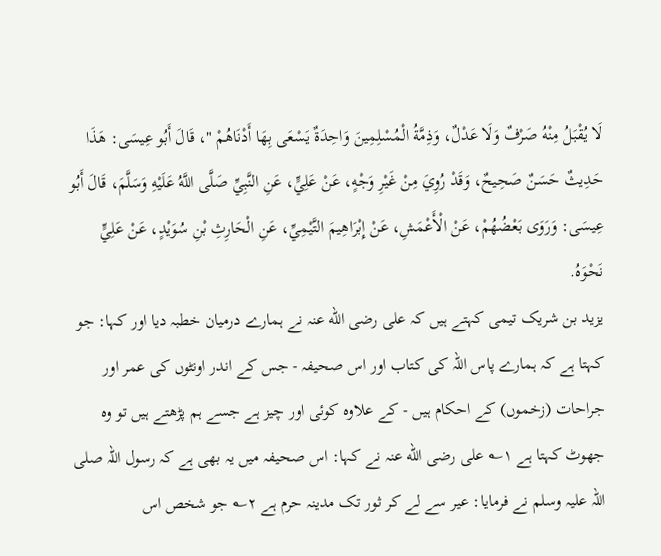لَا يُقْبَلُ مِنْهُ صَرْفٌ وَلَا عَدْلٌ، وَذِمَّةُ الْمُسْلِمِينَ وَاحِدَةٌ يَسْعَى بِهَا أَدْنَاهُمْ "، قَالَ أَبُو عِيسَى: هَذَا حَدِيثٌ حَسَنٌ صَحِيحٌ، وَقَدْ رُوِيَ مِنْ غَيْرِ وَجْهٍ، عَنْ عَلِيٍّ، عَنِ النَّبِيِّ صَلَّى اللَّهُ عَلَيْهِ وَسَلَّمَ، قَالَ أَبُو عِيسَى: وَرَوَى بَعْضُهُمْ، عَنْ الْأَعْمَشِ، عَنْ إِبْرَاهِيمَ التَّيْمِيِّ، عَنِ الْحَارِثِ بْنِ سُوَيْدٍ، عَنْ عَلِيٍّ نَحْوَهُ.
یزید بن شریک تیمی کہتے ہیں کہ علی رضی الله عنہ نے ہمارے درمیان خطبہ دیا اور کہا: جو کہتا ہے کہ ہمارے پاس اللہ کی کتاب اور اس صحیفہ - جس کے اندر اونٹوں کی عمر اور جراحات (زخموں) کے احکام ہیں - کے علاوہ کوئی اور چیز ہے جسے ہم پڑھتے ہیں تو وہ جھوٹ کہتا ہے ۱؎ علی رضی الله عنہ نے کہا: اس صحیفہ میں یہ بھی ہے کہ رسول اللہ صلی اللہ علیہ وسلم نے فرمایا: عیر سے لے کر ثور تک مدینہ حرم ہے ۲؎ جو شخص اس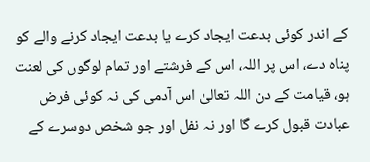کے اندر کوئی بدعت ایجاد کرے یا بدعت ایجاد کرنے والے کو پناہ دے، اس پر اللہ، اس کے فرشتے اور تمام لوگوں کی لعنت ہو، قیامت کے دن اللہ تعالیٰ اس آدمی کی نہ کوئی فرض عبادت قبول کرے گا اور نہ نفل اور جو شخص دوسرے کے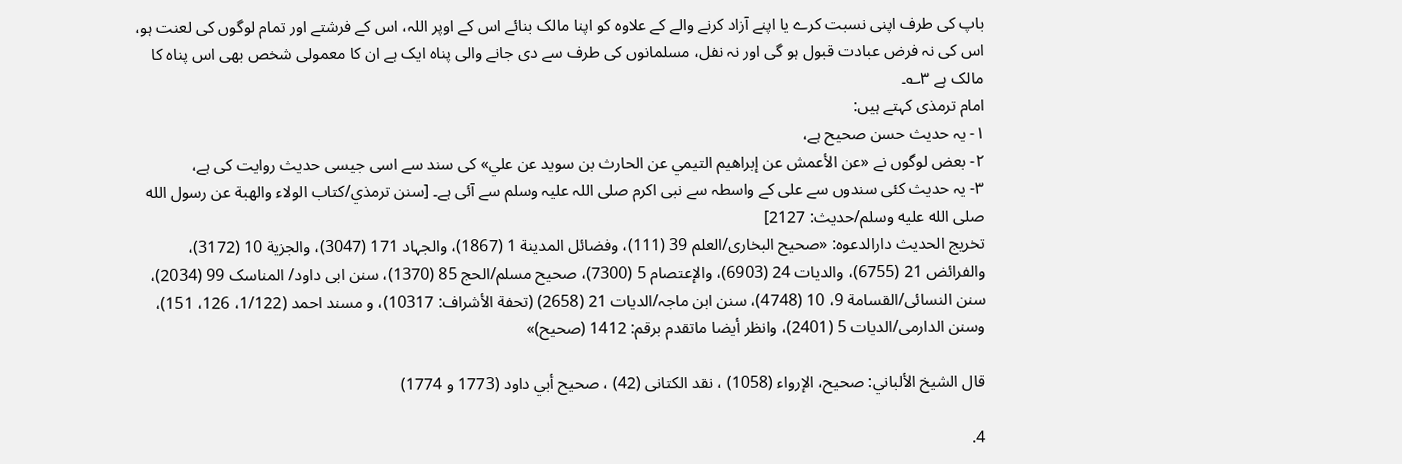باپ کی طرف اپنی نسبت کرے یا اپنے آزاد کرنے والے کے علاوہ کو اپنا مالک بنائے اس کے اوپر اللہ، اس کے فرشتے اور تمام لوگوں کی لعنت ہو، اس کی نہ فرض عبادت قبول ہو گی اور نہ نفل، مسلمانوں کی طرف سے دی جانے والی پناہ ایک ہے ان کا معمولی شخص بھی اس پناہ کا مالک ہے ۳؎۔
امام ترمذی کہتے ہیں:
۱- یہ حدیث حسن صحیح ہے،
۲- بعض لوگوں نے «عن الأعمش عن إبراهيم التيمي عن الحارث بن سويد عن علي» کی سند سے اسی جیسی حدیث روایت کی ہے،
۳- یہ حدیث کئی سندوں سے علی کے واسطہ سے نبی اکرم صلی اللہ علیہ وسلم سے آئی ہے۔ [سنن ترمذي/كتاب الولاء والهبة عن رسول الله صلى الله عليه وسلم/حدیث: 2127]
تخریج الحدیث دارالدعوہ: «صحیح البخاری/العلم 39 (111)، وفضائل المدینة 1 (1867)، والجہاد 171 (3047)، والجزیة 10 (3172)، والفرائض 21 (6755)، والدیات 24 (6903)، والإعتصام 5 (7300)، صحیح مسلم/الحج 85 (1370)، سنن ابی داود/ المناسک 99 (2034)، سنن النسائی/القسامة 9، 10 (4748)، سنن ابن ماجہ/الدیات 21 (2658) (تحفة الأشراف: 10317)، و مسند احمد (1/122، 126، 151)، وسنن الدارمی/الدیات 5 (2401)، وانظر أیضا ماتقدم برقم: 1412 (صحیح)»

قال الشيخ الألباني: صحيح، الإرواء (1058) ، نقد الكتانى (42) ، صحيح أبي داود (1773 و 1774)

4.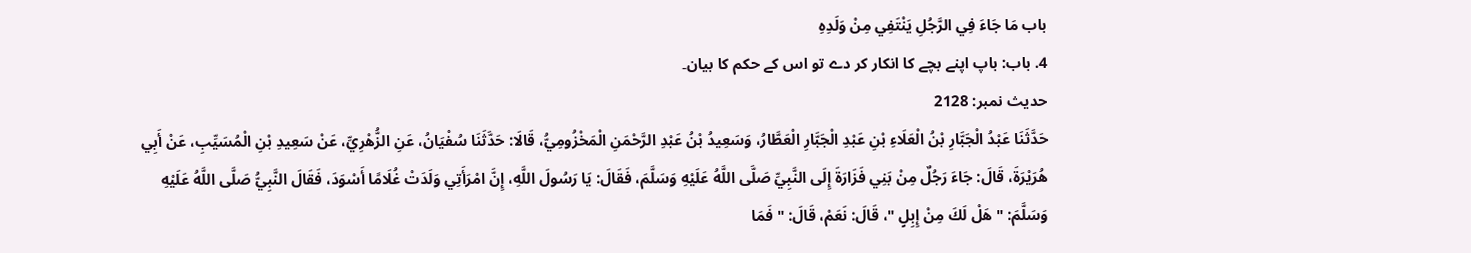باب مَا جَاءَ فِي الرَّجُلِ يَنْتَفِي مِنْ وَلَدِهِ
4. باب: باپ اپنے بچے کا انکار کر دے تو اس کے حکم کا بیان۔
حدیث نمبر: 2128
حَدَّثَنَا عَبْدُ الْجَبَّارِ بْنُ الْعَلَاءِ بْنِ عَبْدِ الْجَبَّارِ الْعَطَّارُ، وَسَعِيدُ بْنُ عَبْدِ الرَّحْمَنِ الْمَخْزُومِيُّ، قَالَا: حَدَّثَنَا سُفْيَانُ، عَنِ الزُّهْرِيِّ، عَنْ سَعِيدِ بْنِ الْمُسَيِّبِ، عَنْ أَبِي هُرَيْرَةَ، قَالَ: جَاءَ رَجُلٌ مِنْ بَنِي فَزَارَةَ إِلَى النَّبِيِّ صَلَّى اللَّهُ عَلَيْهِ وَسَلَّمَ، فَقَالَ: يَا رَسُولَ اللَّهِ، إِنَّ امْرَأَتِي وَلَدَتْ غُلَامًا أَسْوَدَ، فَقَالَ النَّبِيُّ صَلَّى اللَّهُ عَلَيْهِ وَسَلَّمَ: " هَلْ لَكَ مِنْ إِبِلٍ "، قَالَ: نَعَمْ، قَالَ: " فَمَا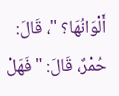أَلْوَانُهَا؟ "، قَالَ: حُمْرٌ، قَالَ: " فَهَلْ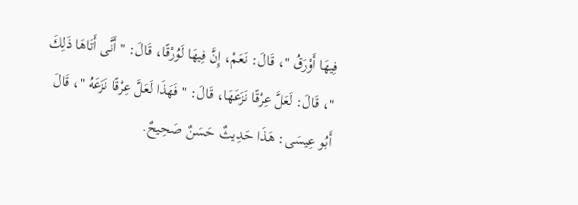فِيهَا أَوْرَقُ "، قَالَ: نَعَمْ، إِنَّ فِيهَا لَوُرْقًا، قَالَ: " أَنَّى أَتَاهَا ذَلِكَ "، قَالَ: لَعَلَّ عِرْقًا نَزَعَهَا، قَالَ: " فَهَذَا لَعَلَّ عِرْقًا نَزَعَهُ "، قَالَ أَبُو عِيسَى: هَذَا حَدِيثٌ حَسَنٌ صَحِيحٌ.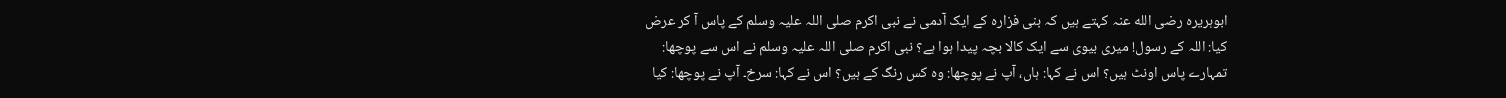ابوہریرہ رضی الله عنہ کہتے ہیں کہ بنی فزارہ کے ایک آدمی نے نبی اکرم صلی اللہ علیہ وسلم کے پاس آ کر عرض کیا: اللہ کے رسول! میری بیوی سے ایک کالا بچہ پیدا ہوا ہے؟ نبی اکرم صلی اللہ علیہ وسلم نے اس سے پوچھا: تمہارے پاس اونٹ ہیں؟ اس نے کہا: ہاں، آپ نے پوچھا: وہ کس رنگ کے ہیں؟ اس نے کہا: سرخ۔ آپ نے پوچھا: کیا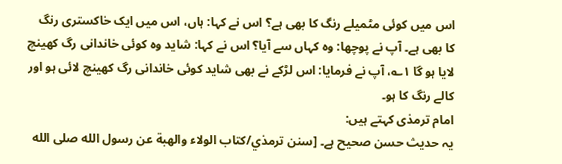اس میں کوئی مٹمیلے رنگ کا بھی ہے؟ اس نے کہا: ہاں، اس میں ایک خاکستری رنگ کا بھی ہے۔ آپ نے پوچھا: وہ کہاں سے آیا؟ اس نے کہا: شاید وہ کوئی خاندانی رگ کھینچ لایا ہو گا ۱؎، آپ نے فرمایا: اس لڑکے نے بھی شاید کوئی خاندانی رگ کھینچ لائی ہو اور کالے رنگ کا ہو۔
امام ترمذی کہتے ہیں:
یہ حدیث حسن صحیح ہے۔ [سنن ترمذي/كتاب الولاء والهبة عن رسول الله صلى الله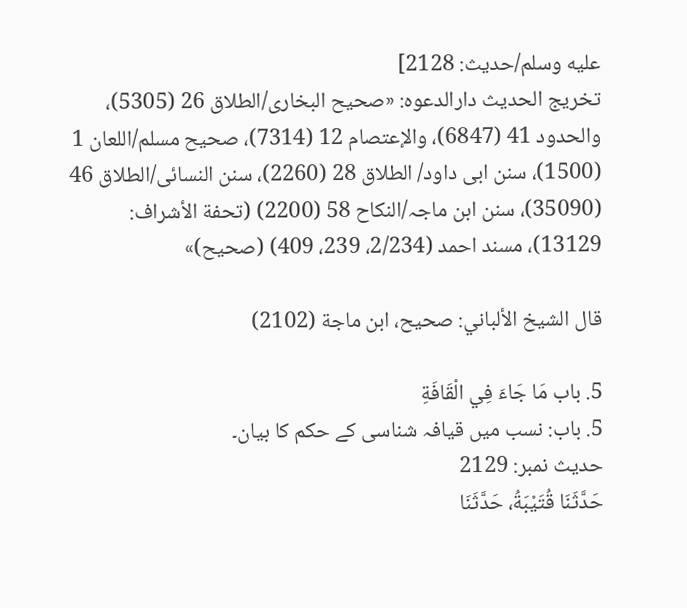عليه وسلم/حدیث: 2128]
تخریج الحدیث دارالدعوہ: «صحیح البخاری/الطلاق 26 (5305)، والحدود 41 (6847)، والإعتصام 12 (7314)، صحیح مسلم/اللعان 1 (1500)، سنن ابی داود/ الطلاق 28 (2260)، سنن النسائی/الطلاق 46 (35090)، سنن ابن ماجہ/النکاح 58 (2200) (تحفة الأشراف: 13129)، مسند احمد (2/234، 239، 409) (صحیح)»

قال الشيخ الألباني: صحيح، ابن ماجة (2102)

5. باب مَا جَاءَ فِي الْقَافَةِ
5. باب: نسب میں قیافہ شناسی کے حکم کا بیان۔
حدیث نمبر: 2129
حَدَّثَنَا قُتَيْبَةُ، حَدَّثَنَا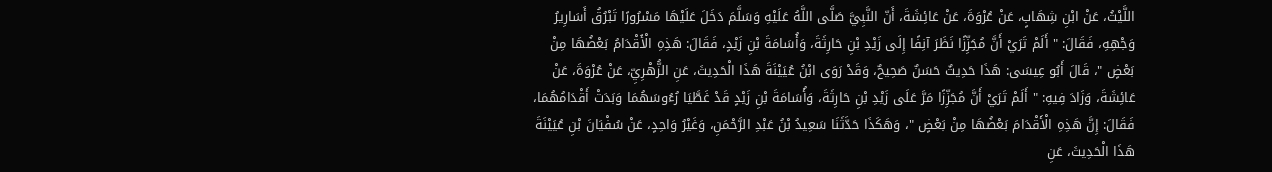اللَّيْثُ، عَنْ ابْنِ شِهَابٍ، عَنْ عُرْوَةَ، عَنْ عَائِشَةَ، أَنّ النَّبِيَّ صَلَّى اللَّهُ عَلَيْهِ وَسَلَّمَ دَخَلَ عَلَيْهَا مَسْرُورًا تَبْرُقُ أَسَارِيرُ وَجْهِهِ، فَقَالَ: " أَلَمْ تَرَيْ أَنَّ مُجَزِّزًا نَظَرَ آنِفًا إِلَى زَيْدِ بْنِ حَارِثَةَ، وَأُسَامَةَ بْنِ زَيْدٍ، فَقَالَ: هَذِهِ الْأَقْدَامُ بَعْضُهَا مِنْ بَعْضٍ "، قَالَ أَبُو عِيسَى: هَذَا حَدِيثٌ حَسَنٌ صَحِيحٌ، وَقَدْ رَوَى ابْنُ عُيَيْنَةَ هَذَا الْحَدِيثَ، عَنِ الزُّهْرِيِّ، عَنْ عُرْوَةَ، عَنْ عَائِشَةَ، وَزَادَ فِيهِ: " أَلَمْ تَرَيْ أَنَّ مُجَزِّزًا مَرَّ عَلَى زَيْدِ بْنِ حَارِثَةَ، وَأُسَامَةَ بْنِ زَيْدٍ قَدْ غَطَّيَا رُءُوسَهُمَا وَبَدَتْ أَقْدَامُهُمَا، فَقَالَ: إِنَّ هَذِهِ الْأَقْدَامَ بَعْضُهَا مِنْ بَعْضٍ "، وَهَكَذَا حَدَّثَنَا سَعِيدُ بْنُ عَبْدِ الرَّحْمَنِ، وَغَيْرُ وَاحِدٍ، عَنْ سُفْيَانَ بْنِ عُيَيْنَةَ هَذَا الْحَدِيثَ، عَنِ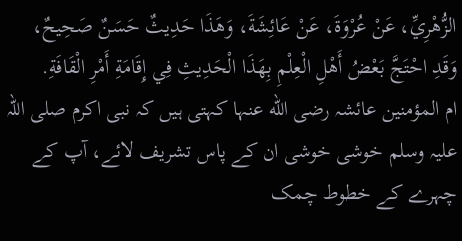الزُّهْرِيِّ، عَنْ عُرْوَةَ، عَنْ عَائِشَةَ، وَهَذَا حَدِيثٌ حَسَنٌ صَحِيحٌ، وَقَدِ احْتَجَّ بَعْضُ أَهْلِ الْعِلْمِ بِهَذَا الْحَدِيثِ فِي إِقَامَةِ أَمْرِ الْقَافَةِ.
ام المؤمنین عائشہ رضی الله عنہا کہتی ہیں کہ نبی اکرم صلی اللہ علیہ وسلم خوشی خوشی ان کے پاس تشریف لائے، آپ کے چہرے کے خطوط چمک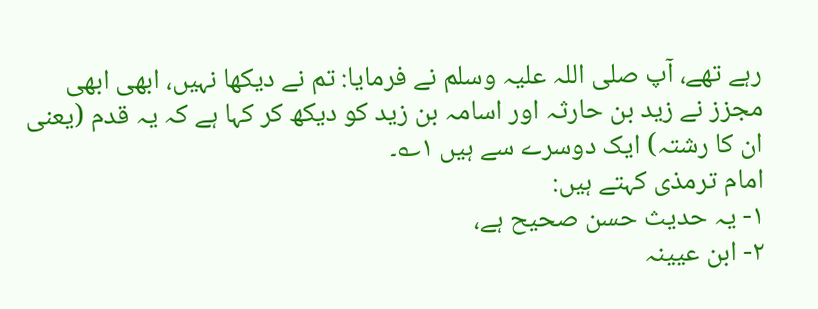رہے تھے، آپ صلی اللہ علیہ وسلم نے فرمایا: تم نے دیکھا نہیں، ابھی ابھی مجزز نے زید بن حارثہ اور اسامہ بن زید کو دیکھ کر کہا ہے کہ یہ قدم (یعنی ان کا رشتہ) ایک دوسرے سے ہیں ۱؎۔
امام ترمذی کہتے ہیں:
۱- یہ حدیث حسن صحیح ہے،
۲- ابن عیینہ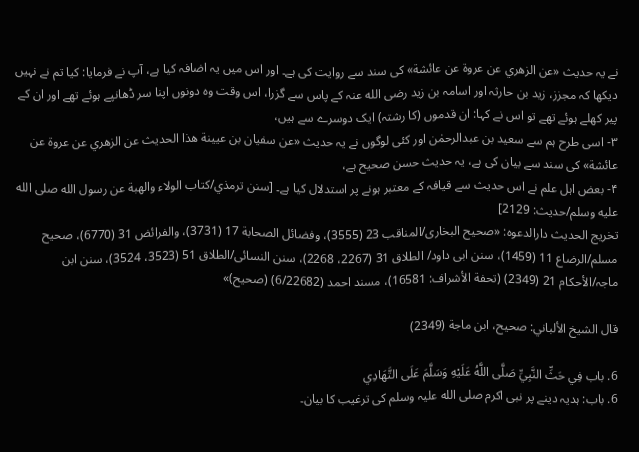نے یہ حدیث «عن الزهري عن عروة عن عائشة» کی سند سے روایت کی ہے۔ اور اس میں یہ اضافہ کیا ہے، آپ نے فرمایا: کیا تم نے نہیں دیکھا کہ مجزز، زید بن حارثہ اور اسامہ بن زید رضی الله عنہ کے پاس سے گزرا، اس وقت وہ دونوں اپنا سر ڈھانپے ہوئے تھے اور ان کے پیر کھلے ہوئے تھے تو اس نے کہا: ان قدموں (کا رشتہ) ایک دوسرے سے ہیں،
۳- اسی طرح ہم سے سعید بن عبدالرحمٰن اور کئی لوگوں نے یہ حدیث «عن سفيان بن عيينة هذا الحديث عن الزهري عن عروة عن عائشة» کی سند سے بیان کی ہے، یہ حدیث حسن صحیح ہے،
۴- بعض اہل علم نے اس حدیث سے قیافہ کے معتبر ہونے پر استدلال کیا ہے۔ [سنن ترمذي/كتاب الولاء والهبة عن رسول الله صلى الله عليه وسلم/حدیث: 2129]
تخریج الحدیث دارالدعوہ: «صحیح البخاری/المناقب 23 (3555)، وفضائل الصحابة 17 (3731)، والفرائض 31 (6770)، صحیح مسلم/الرضاع 11 (1459)، سنن ابی داود/ الطلاق 31 (2267، 2268)، سنن النسائی/الطلاق 51 (3523، 3524)، سنن ابن ماجہ/الأحکام 21 (2349) (تحفة الأشراف: 16581)، مسند احمد (6/22682) (صحیح)»

قال الشيخ الألباني: صحيح، ابن ماجة (2349)

6. باب فِي حَثِّ النَّبِيِّ صَلَّى اللَّهُ عَلَيْهِ وَسَلَّمَ عَلَى التَّهَادِي
6. باب: ہدیہ دینے پر نبی اکرم صلی الله علیہ وسلم کی ترغیب کا بیان۔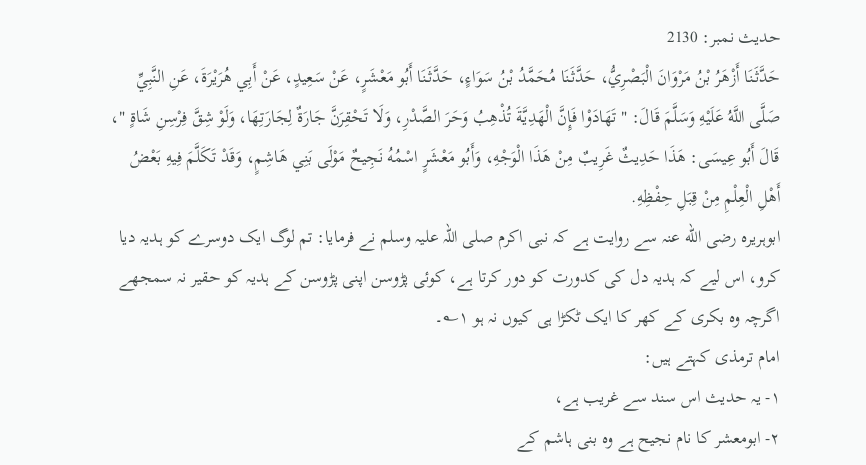حدیث نمبر: 2130
حَدَّثَنَا أَزْهَرُ بْنُ مَرْوَانَ الْبَصْرِيُّ، حَدَّثَنَا مُحَمَّدُ بْنُ سَوَاءٍ، حَدَّثَنَا أَبُو مَعْشَرٍ، عَنْ سَعِيدٍ، عَنْ أَبِي هُرَيْرَةَ، عَنِ النَّبِيِّ صَلَّى اللَّهُ عَلَيْهِ وَسَلَّمَ قَالَ: " تَهَادَوْا فَإِنَّ الْهَدِيَّةَ تُذْهِبُ وَحَرَ الصَّدْرِ، وَلَا تَحْقِرَنَّ جَارَةٌ لِجَارَتِهَا، وَلَوْ شِقَّ فِرْسِنِ شَاةٍ "، قَالَ أَبُو عِيسَى: هَذَا حَدِيثٌ غَرِيبٌ مِنْ هَذَا الْوَجْهِ، وَأَبُو مَعْشَرٍ اسْمُهُ نَجِيحٌ مَوْلَى بَنِي هَاشِمٍ، وَقَدْ تَكَلَّمَ فِيهِ بَعْضُ أَهْلِ الْعِلْمِ مِنْ قِبَلِ حِفْظِهِ.
ابوہریرہ رضی الله عنہ سے روایت ہے کہ نبی اکرم صلی اللہ علیہ وسلم نے فرمایا: تم لوگ ایک دوسرے کو ہدیہ دیا کرو، اس لیے کہ ہدیہ دل کی کدورت کو دور کرتا ہے، کوئی پڑوسن اپنی پڑوسن کے ہدیہ کو حقیر نہ سمجھے اگرچہ وہ بکری کے کھر کا ایک ٹکڑا ہی کیوں نہ ہو ۱؎۔
امام ترمذی کہتے ہیں:
۱- یہ حدیث اس سند سے غریب ہے،
۲- ابومعشر کا نام نجیح ہے وہ بنی ہاشم کے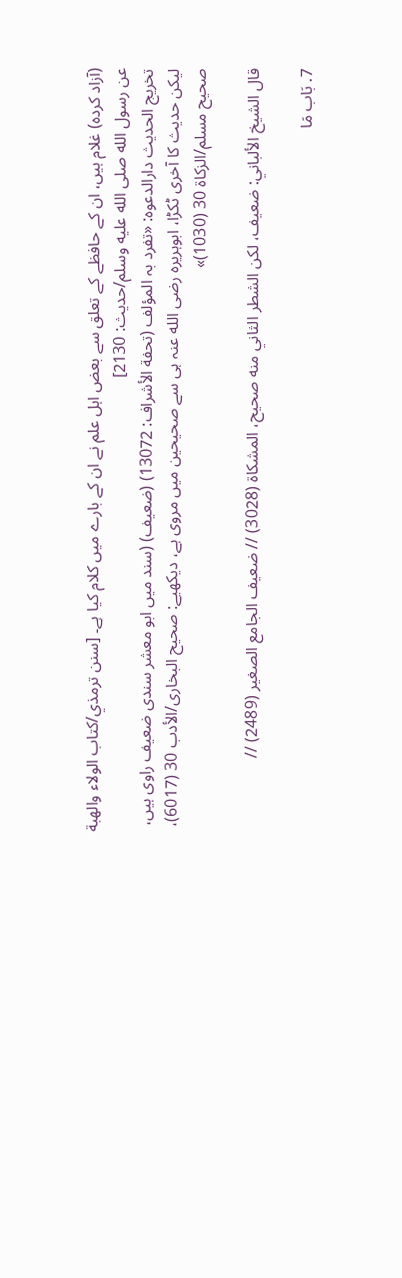(آزاد کردہ) غلام ہیں، ان کے حافظے کے تعلق سے بعض اہل علم نے ان کے بارے میں کلام کیا ہے۔ [سنن ترمذي/كتاب الولاء والهبة عن رسول الله صلى الله عليه وسلم/حدیث: 2130]
تخریج الحدیث دارالدعوہ: «تفرد بہ المؤلف (تحفة الأشراف: 13072) (ضعیف) (سند میں ابو معشر سندی ضعیف راوی ہیں، لیکن حدیث کا آخری ٹکڑا، ابوہریرہ رضی الله عنہ ہی سے صحیحین میں مروی ہے، دیکھیے: صحیح البخاری/الأدب 30 (6017)، صحیح مسلم/الزکاة 30 (1030)»

قال الشيخ الألباني: ضعيف، لكن الشطر الثاني منه صحيح، المشكاة (3028) // ضعيف الجامع الصغير (2489) //

7. بَاب مَا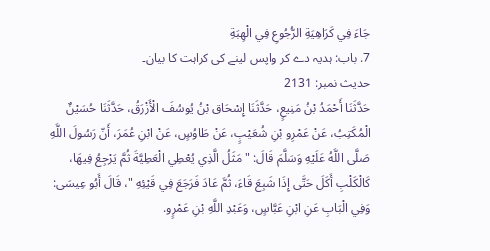جَاءَ فِي كَرَاهِيَةِ الرُّجُوعِ فِي الْهِبَةِ
7. باب: ہدیہ دے کر واپس لینے کی کراہت کا بیان۔
حدیث نمبر: 2131
حَدَّثَنَا أَحْمَدُ بْنُ مَنِيعٍ، حَدَّثَنَا إِسْحَاق بْنُ يُوسُفَ الْأَزْرَقُ، حَدَّثَنَا حُسَيْنٌ الْمُكَتِبُ، عَنْ عَمْرِو بْنِ شُعَيْبٍ، عَنْ طَاوُسٍ، عَنْ ابْنِ عُمَرَ، أَنّ رَسُولَ اللَّهِ صَلَّى اللَّهُ عَلَيْهِ وَسَلَّمَ قَالَ: " مَثَلُ الَّذِي يُعْطِي الْعَطِيَّةَ ثُمَّ يَرْجِعُ فِيهَا، كَالْكَلْبِ أَكَلَ حَتَّى إِذَا شَبِعَ قَاءَ، ثُمَّ عَادَ فَرَجَعَ فِي قَيْئِهِ "، قَالَ أَبُو عِيسَى: وَفِي الْبَابِ عَنِ ابْنِ عَبَّاسٍ، وَعَبْدِ اللَّهِ بْنِ عَمْرٍو.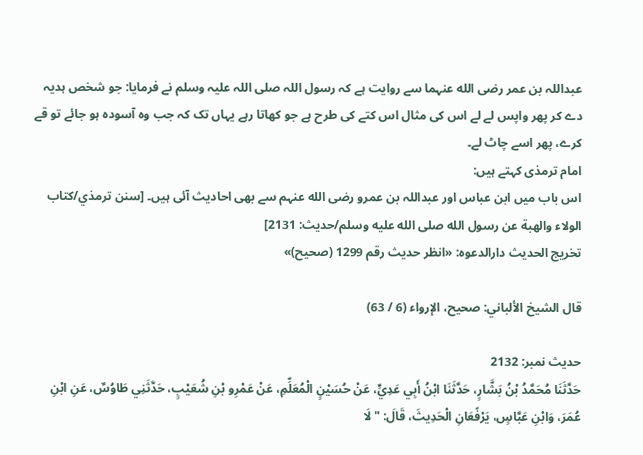عبداللہ بن عمر رضی الله عنہما سے روایت ہے کہ رسول اللہ صلی اللہ علیہ وسلم نے فرمایا: جو شخص ہدیہ دے کر پھر واپس لے لے اس کی مثال اس کتے کی طرح ہے جو کھاتا رہے یہاں تک کہ جب وہ آسودہ ہو جائے تو قے کرے، پھر اسے چاٹ لے۔
امام ترمذی کہتے ہیں:
اس باب میں ابن عباس اور عبداللہ بن عمرو رضی الله عنہم سے بھی احادیث آئی ہیں۔ [سنن ترمذي/كتاب الولاء والهبة عن رسول الله صلى الله عليه وسلم/حدیث: 2131]
تخریج الحدیث دارالدعوہ: «انظر حدیث رقم 1299 (صحیح)»

قال الشيخ الألباني: صحيح، الإرواء (6 / 63)

حدیث نمبر: 2132
حَدَّثَنَا مُحَمَّدُ بْنُ بَشَّارٍ، حَدَّثَنَا ابْنُ أَبِي عَدِيٍّ، عَنْ حُسَيْنٍ الْمُعَلِّمِ، عَنْ عَمْرِو بْنِ شُعَيْبٍ، حَدَّثَنِي طَاوُسٌ، عَنِ ابْنِ عُمَرَ، وَابْنِ عَبَّاسٍ، يَرْفًعَانِ الْحَدِيثَ، قَالَ: " لَا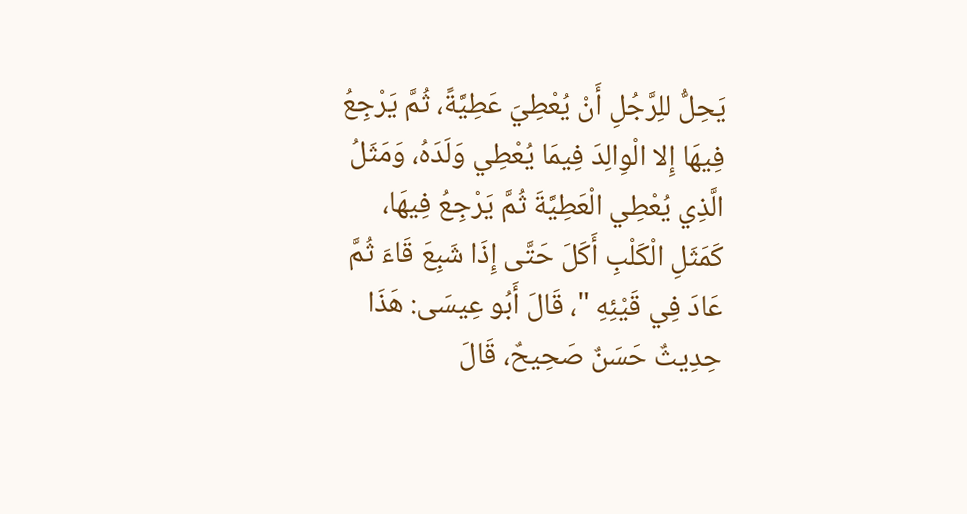يَحِلُّ للِرَّجُلِ أَنْ يُعْطِيَ عَطِيَّةً، ثُمَّ يَرْجِعُ فِيهَا إِلا الْوِالِدَ فِيمَا يُعْطِي وَلَدَهُ، وَمَثَلُ الَّذِي يُعْطِي الْعَطِيَّةَ ثُمَّ يَرْجِعُ فِيهَا، كَمَثَلِ الْكَلْبِ أَكَلَ حَتَّى إِذَا شَبِعَ قَاءَ ثُمَّ عَادَ فِي قَيْئِهِ "، قَالَ أَبُو عِيسَى: هَذَا حِدِيثٌ حَسَنٌ صَحِيحٌ، قَالَ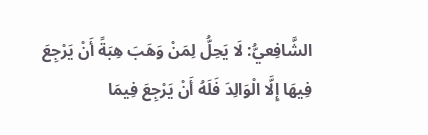الشَّافِعيُّ: لَا يَحِلُّ لِمَنْ وَهَبَ هِبَةً أَنْ يَرْجِعَ فِيهَا إِلَّا الْوَالِدَ فَلَهُ أَنْ يَرْجِعَ فِيمَا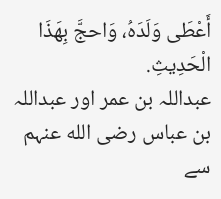أَعْطَى وَلَدَهُ، وَاحجَّ بِهَذَا الْحَدِيثِ.
عبداللہ بن عمر اور عبداللہ بن عباس رضی الله عنہم سے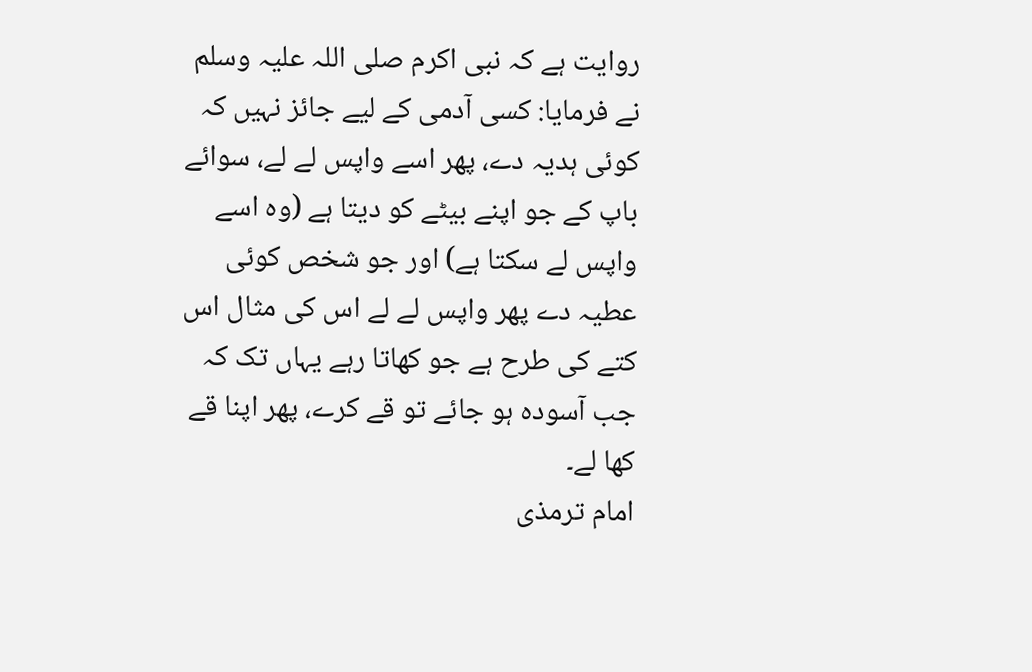روایت ہے کہ نبی اکرم صلی اللہ علیہ وسلم نے فرمایا: کسی آدمی کے لیے جائز نہیں کہ کوئی ہدیہ دے، پھر اسے واپس لے لے، سوائے باپ کے جو اپنے بیٹے کو دیتا ہے (وہ اسے واپس لے سکتا ہے) اور جو شخص کوئی عطیہ دے پھر واپس لے لے اس کی مثال اس کتے کی طرح ہے جو کھاتا رہے یہاں تک کہ جب آسودہ ہو جائے تو قے کرے، پھر اپنا قے کھا لے۔
امام ترمذی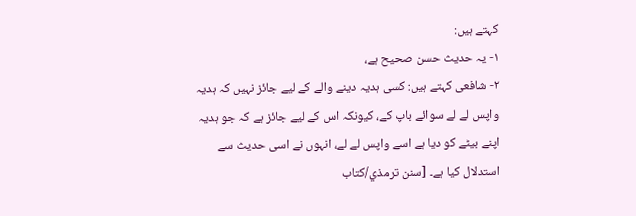کہتے ہیں:
۱- یہ حدیث حسن صحیح ہے،
۲- شافعی کہتے ہیں: کسی ہدیہ دینے والے کے لیے جائز نہیں کہ ہدیہ واپس لے لے سوائے باپ کے، کیونکہ اس کے لیے جائز ہے کہ جو ہدیہ اپنے بیٹے کو دیا ہے اسے واپس لے لے، انہوں نے اسی حدیث سے استدلال کیا ہے۔ [سنن ترمذي/كتاب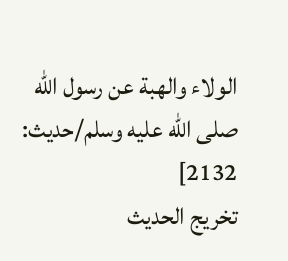الولاء والهبة عن رسول الله صلى الله عليه وسلم/حدیث: 2132]
تخریج الحدیث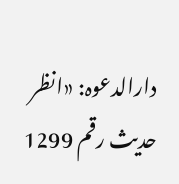دارالدعوہ: «انظر حدیث رقم 1299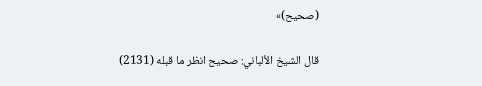(صحیح)»

قال الشيخ الألباني: صحيح انظر ما قبله (2131)